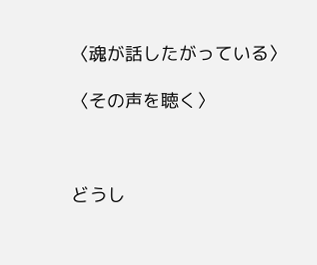〈魂が話したがっている〉

〈その声を聴く〉



どうし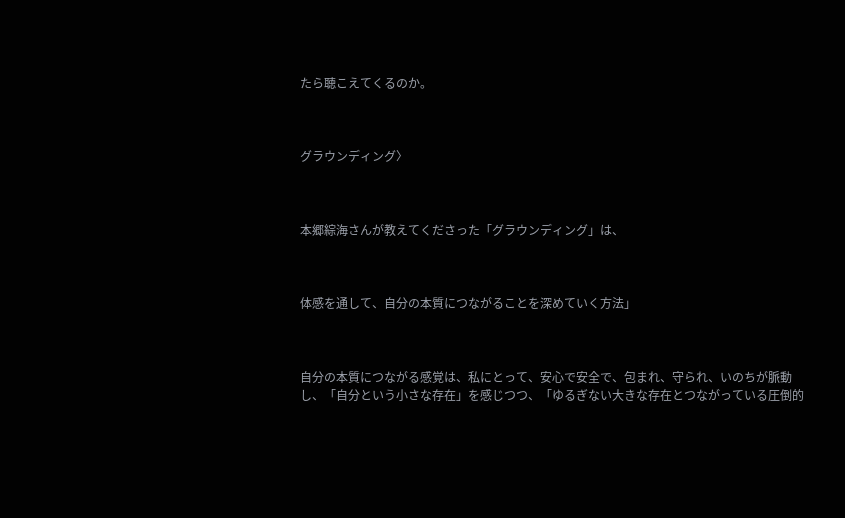たら聴こえてくるのか。



グラウンディング〉



本郷綜海さんが教えてくださった「グラウンディング」は、



体感を通して、自分の本質につながることを深めていく方法」



自分の本質につながる感覚は、私にとって、安心で安全で、包まれ、守られ、いのちが脈動し、「自分という小さな存在」を感じつつ、「ゆるぎない大きな存在とつながっている圧倒的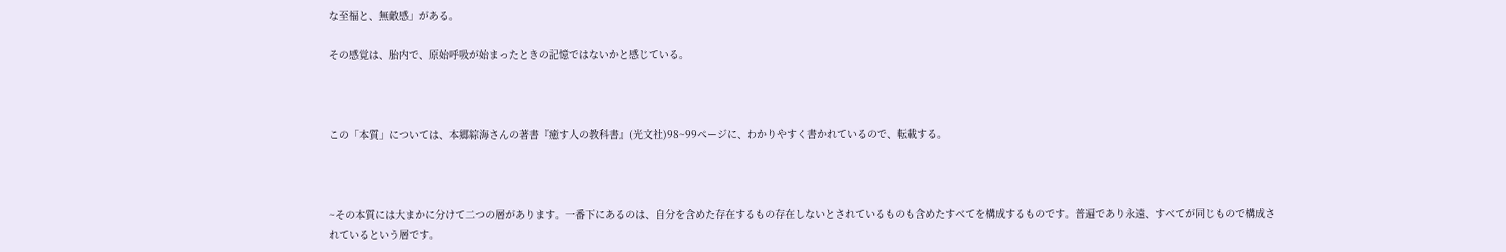な至福と、無敵感」がある。

その感覚は、胎内で、原始呼吸が始まったときの記憶ではないかと感じている。



この「本質」については、本郷綜海さんの著書『癒す人の教科書』(光文社)98~99ページに、わかりやすく書かれているので、転載する。



~その本質には大まかに分けて二つの層があります。一番下にあるのは、自分を含めた存在するもの存在しないとされているものも含めたすべてを構成するものです。普遍であり永遠、すべてが同じもので構成されているという層です。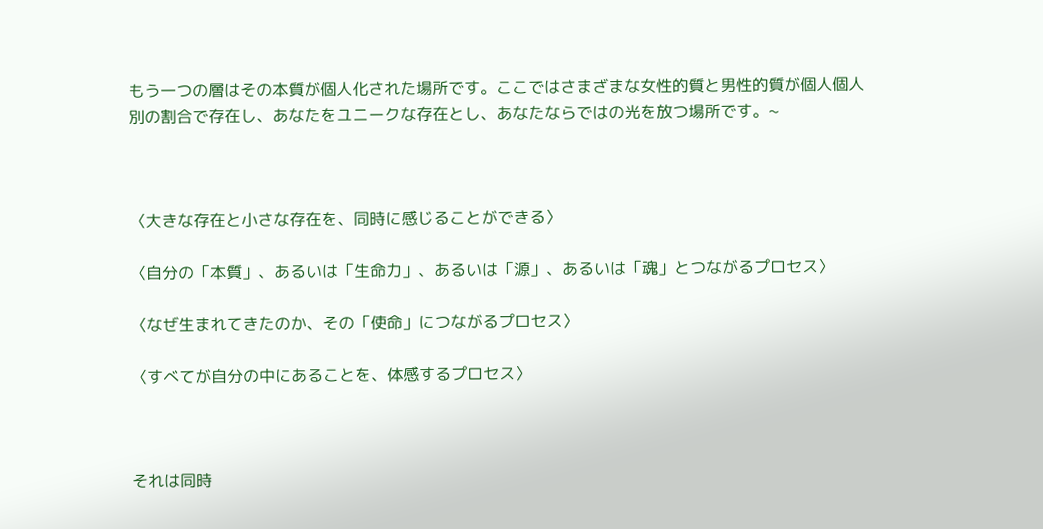もう一つの層はその本質が個人化された場所です。ここではさまざまな女性的質と男性的質が個人個人別の割合で存在し、あなたをユニークな存在とし、あなたならではの光を放つ場所です。~



〈大きな存在と小さな存在を、同時に感じることができる〉

〈自分の「本質」、あるいは「生命力」、あるいは「源」、あるいは「魂」とつながるプロセス〉

〈なぜ生まれてきたのか、その「使命」につながるプロセス〉

〈すべてが自分の中にあることを、体感するプロセス〉



それは同時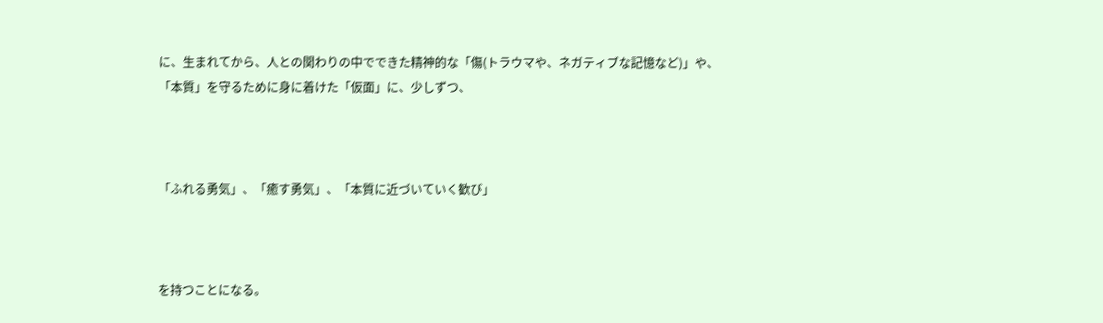に、生まれてから、人との関わりの中でできた精神的な「傷(トラウマや、ネガティブな記憶など)」や、「本質」を守るために身に着けた「仮面」に、少しずつ、



「ふれる勇気」、「癒す勇気」、「本質に近づいていく歓び」



を持つことになる。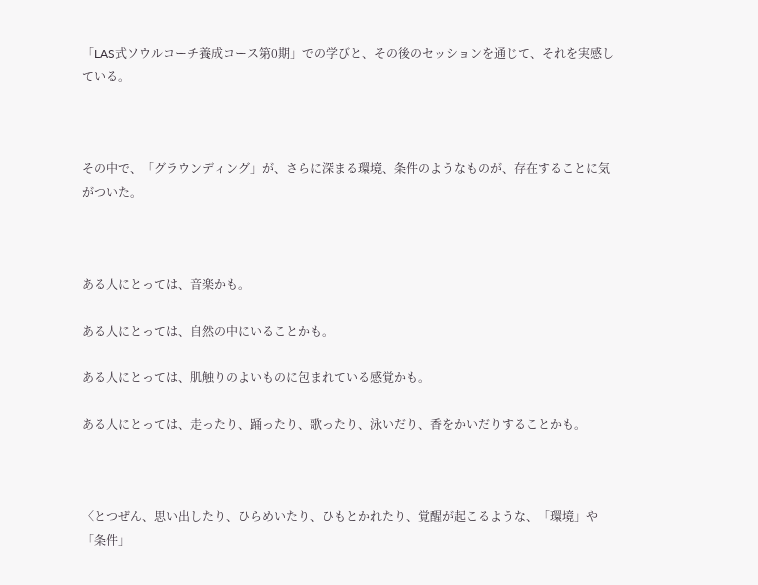「LAS式ソウルコーチ養成コース第0期」での学びと、その後のセッションを通じて、それを実感している。



その中で、「グラウンディング」が、さらに深まる環境、条件のようなものが、存在することに気がついた。



ある人にとっては、音楽かも。

ある人にとっては、自然の中にいることかも。

ある人にとっては、肌触りのよいものに包まれている感覚かも。

ある人にとっては、走ったり、踊ったり、歌ったり、泳いだり、香をかいだりすることかも。



〈とつぜん、思い出したり、ひらめいたり、ひもとかれたり、覚醒が起こるような、「環境」や「条件」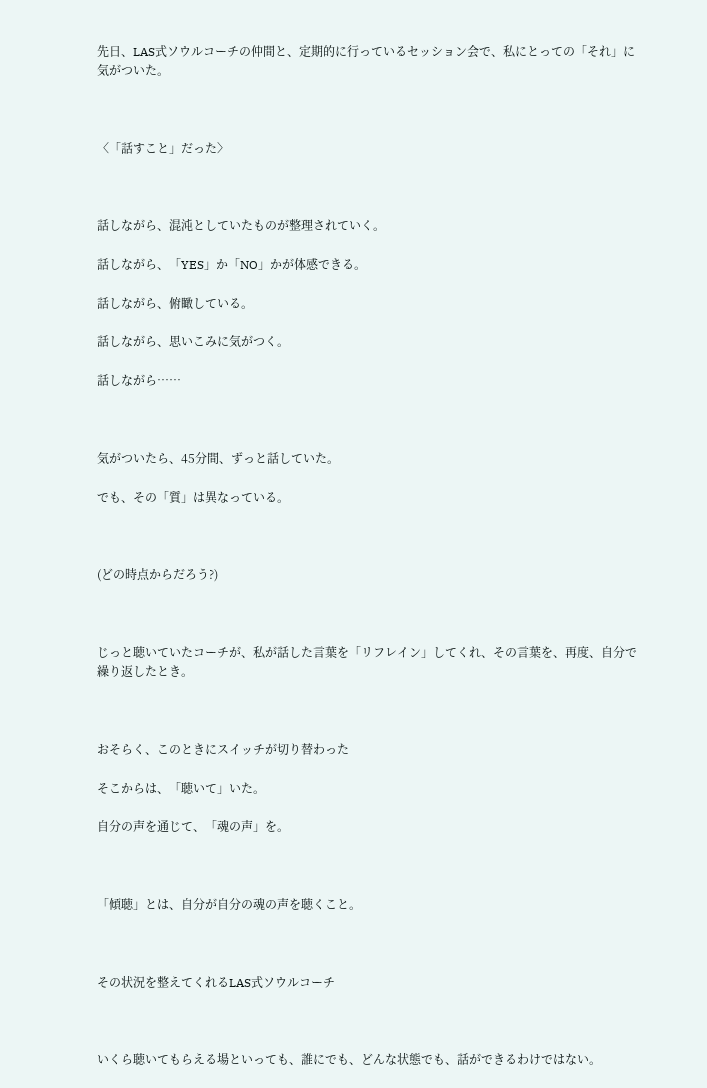先日、LAS式ソウルコーチの仲間と、定期的に行っているセッション会で、私にとっての「それ」に気がついた。



〈「話すこと」だった〉



話しながら、混沌としていたものが整理されていく。

話しながら、「YES」か「NO」かが体感できる。

話しながら、俯瞰している。

話しながら、思いこみに気がつく。

話しながら……



気がついたら、45分間、ずっと話していた。

でも、その「質」は異なっている。



(どの時点からだろう?)



じっと聴いていたコーチが、私が話した言葉を「リフレイン」してくれ、その言葉を、再度、自分で繰り返したとき。



おそらく、このときにスイッチが切り替わった

そこからは、「聴いて」いた。

自分の声を通じて、「魂の声」を。



「傾聴」とは、自分が自分の魂の声を聴くこと。



その状況を整えてくれるLAS式ソウルコーチ



いくら聴いてもらえる場といっても、誰にでも、どんな状態でも、話ができるわけではない。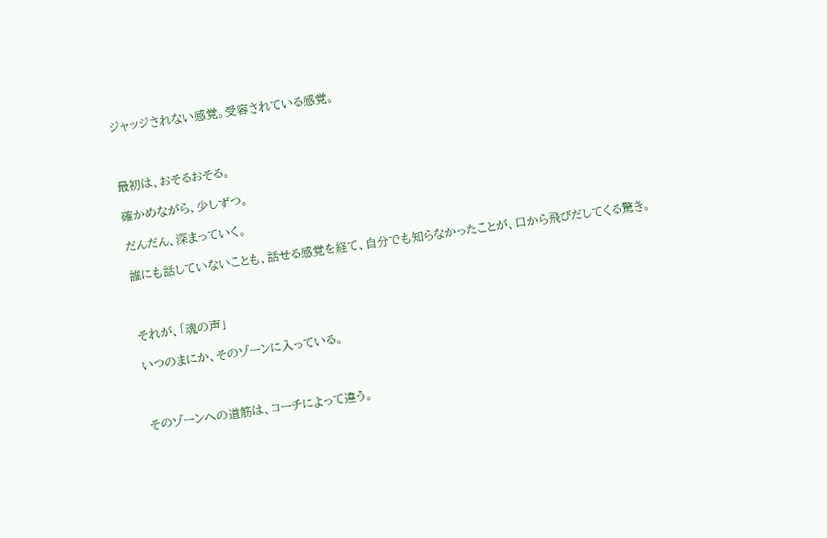ジャッジされない感覚。受容されている感覚。



最初は、おそるおそる。

確かめながら、少しずつ。

だんだん、深まっていく。

誰にも話していないことも、話せる感覚を経て、自分でも知らなかったことが、口から飛びだしてくる驚き。



それが、「魂の声」

いつのまにか、そのゾーンに入っている。



そのゾーンへの道筋は、コーチによって違う。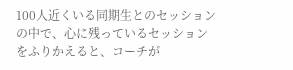100人近くいる同期生とのセッションの中で、心に残っているセッションをふりかえると、コーチが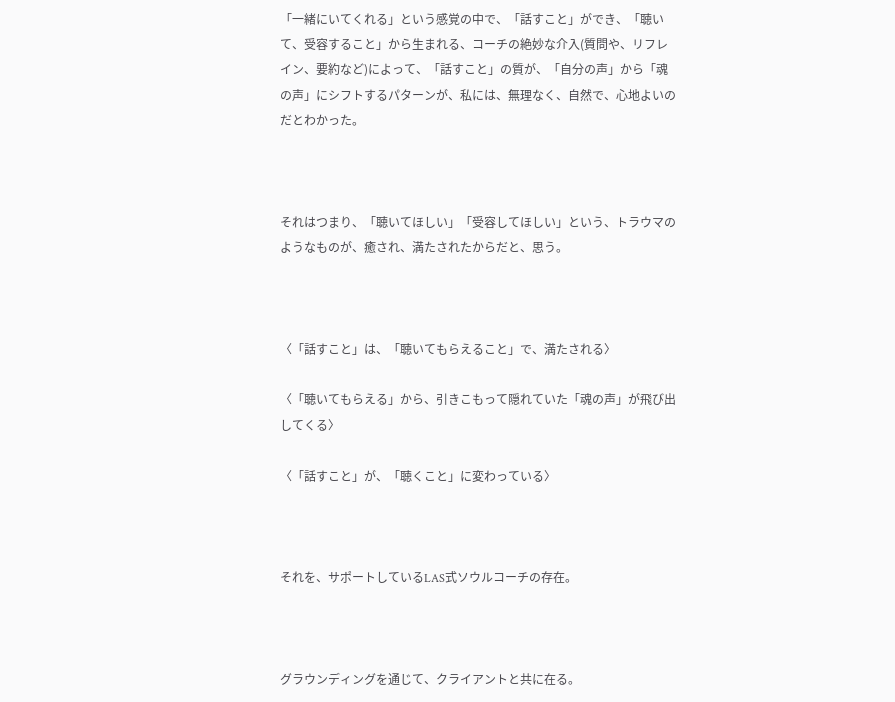「一緒にいてくれる」という感覚の中で、「話すこと」ができ、「聴いて、受容すること」から生まれる、コーチの絶妙な介入(質問や、リフレイン、要約など)によって、「話すこと」の質が、「自分の声」から「魂の声」にシフトするパターンが、私には、無理なく、自然で、心地よいのだとわかった。



それはつまり、「聴いてほしい」「受容してほしい」という、トラウマのようなものが、癒され、満たされたからだと、思う。



〈「話すこと」は、「聴いてもらえること」で、満たされる〉

〈「聴いてもらえる」から、引きこもって隠れていた「魂の声」が飛び出してくる〉

〈「話すこと」が、「聴くこと」に変わっている〉



それを、サポートしているLAS式ソウルコーチの存在。



グラウンディングを通じて、クライアントと共に在る。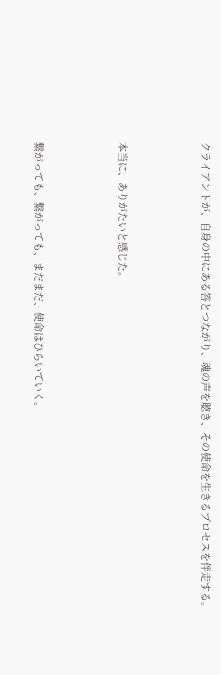クライアントが、自身の中にある答とつながり、魂の声を聴き、その使命を生きるプロセスを伴走する。



本当に、ありがたいと感じた。



繋がっても、繋がっても、まだまだ、使命はひらいていく。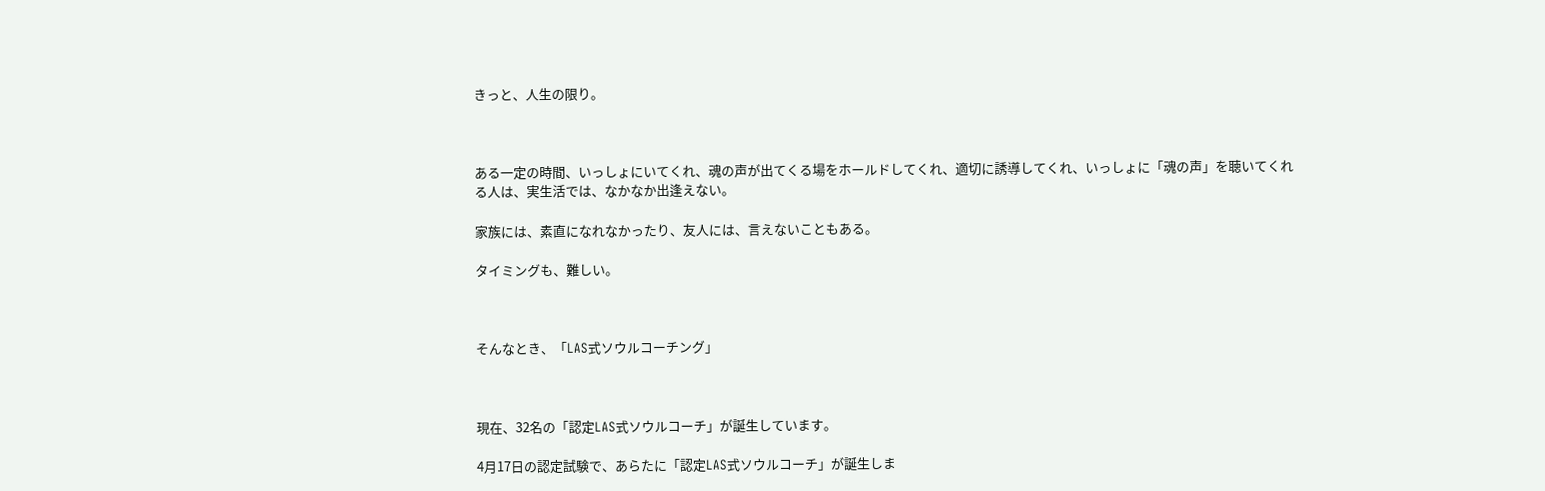きっと、人生の限り。



ある一定の時間、いっしょにいてくれ、魂の声が出てくる場をホールドしてくれ、適切に誘導してくれ、いっしょに「魂の声」を聴いてくれる人は、実生活では、なかなか出逢えない。

家族には、素直になれなかったり、友人には、言えないこともある。

タイミングも、難しい。



そんなとき、「LAS式ソウルコーチング」



現在、32名の「認定LAS式ソウルコーチ」が誕生しています。

4月17日の認定試験で、あらたに「認定LAS式ソウルコーチ」が誕生しま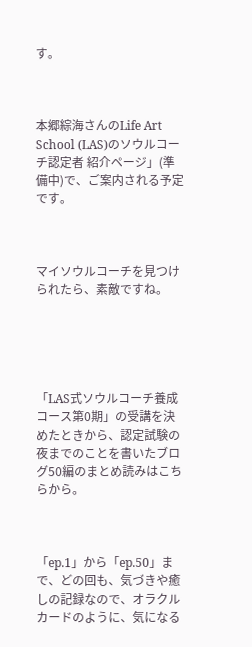す。



本郷綜海さんのLife Art School (LAS)のソウルコーチ認定者 紹介ページ」(準備中)で、ご案内される予定です。



マイソウルコーチを見つけられたら、素敵ですね。





「LAS式ソウルコーチ養成コース第0期」の受講を決めたときから、認定試験の夜までのことを書いたブログ50編のまとめ読みはこちらから。



「ep.1」から「ep.50」まで、どの回も、気づきや癒しの記録なので、オラクルカードのように、気になる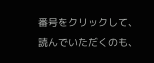番号をクリックして、読んでいただくのも、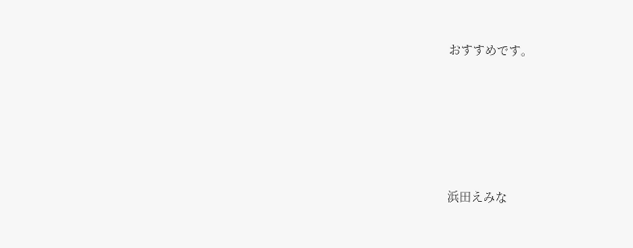おすすめです。





浜田えみな